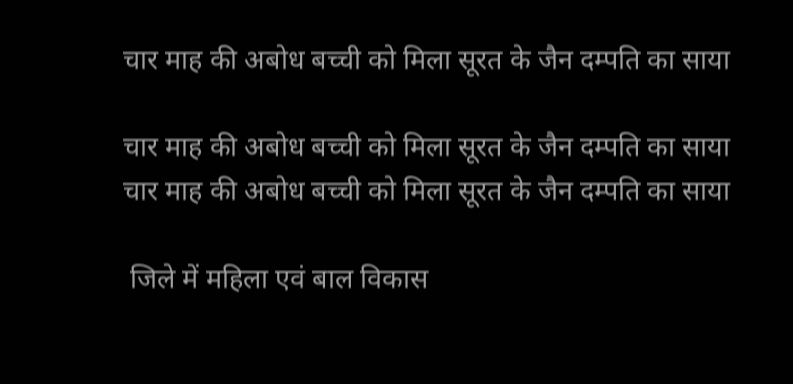चार माह की अबोध बच्ची को मिला सूरत के जैन दम्पति का साया

चार माह की अबोध बच्ची को मिला सूरत के जैन दम्पति का साया
चार माह की अबोध बच्ची को मिला सूरत के जैन दम्पति का साया

 जिले में महिला एवं बाल विकास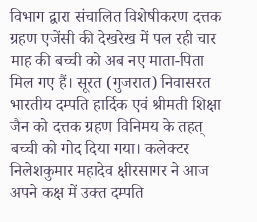विभाग द्वारा संचालित विशेषीकरण दत्तक ग्रहण एजेंसी की देखरेख में पल रही चार माह की बच्ची को अब नए माता-पिता मिल गए हैं। सूरत (गुजरात) निवासरत भारतीय दम्पति हार्दिक एवं श्रीमती शिक्षा जैन को दत्तक ग्रहण विनिमय के तहत् बच्ची को गोद दिया गया। कलेक्टर  निलेशकुमार महादेव क्षीरसागर ने आज अपने कक्ष में उक्त दम्पति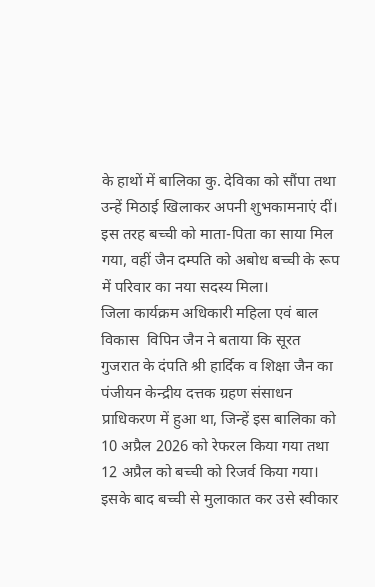के हाथों में बालिका कु. देविका को सौंपा तथा उन्हें मिठाई खिलाकर अपनी शुभकामनाएं दीं। इस तरह बच्ची को माता-पिता का साया मिल गया, वहीं जैन दम्पति को अबोध बच्ची के रूप में परिवार का नया सदस्य मिला।
जिला कार्यक्रम अधिकारी महिला एवं बाल विकास  विपिन जैन ने बताया कि सूरत गुजरात के दंपति श्री हार्दिक व शिक्षा जैन का पंजीयन केन्द्रीय दत्तक ग्रहण संसाधन प्राधिकरण में हुआ था, जिन्हें इस बालिका को 10 अप्रैल 2026 को रेफरल किया गया तथा 12 अप्रैल को बच्ची को रिजर्व किया गया। इसके बाद बच्ची से मुलाकात कर उसे स्वीकार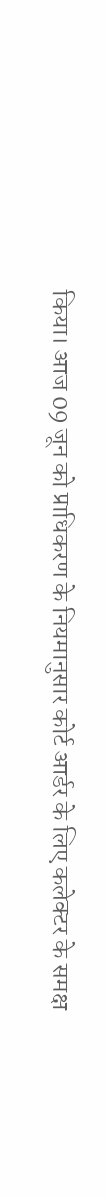किया। आज 09 जून को प्राधिकरण के नियमानुसार कोर्ट आर्डर के लिए कलेक्टर के समक्ष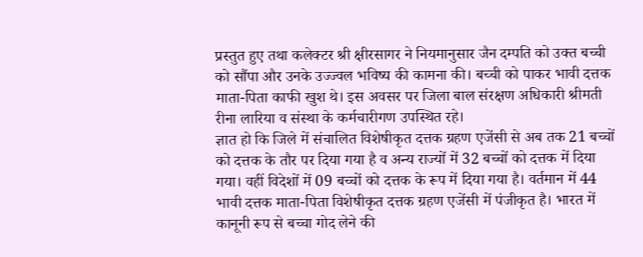प्रस्तुत हुए तथा कलेक्टर श्री क्षीरसागर ने नियमानुसार जैन दम्पति को उक्त बच्ची को सौंपा और उनके उज्ज्वल भविष्य की कामना की। बच्ची को पाकर भावी दत्तक माता-पिता काफी खुश थे। इस अवसर पर जिला बाल संरक्षण अधिकारी श्रीमती रीना लारिया व संस्था के कर्मचारीगण उपस्थित रहे।
ज्ञात हो कि जिले में संचालित विशेषीकृत दत्तक ग्रहण एजेंसी से अब तक 21 बच्चों को दत्तक के तौर पर दिया गया है व अन्य राज्यों में 32 बच्चों को दत्तक में दिया गया। वहीं विदेशों में 09 बच्चों को दत्तक के रूप में दिया गया है। वर्तमान में 44 भावी दत्तक माता-पिता विशेषीकृत दत्तक ग्रहण एजेंसी में पंजीकृत है। भारत में कानूनी रूप से बच्चा गोद लेने की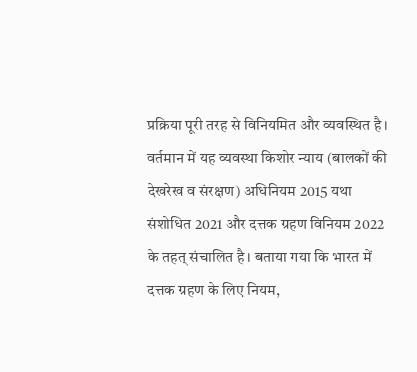प्रक्रिया पूरी तरह से विनियमित और व्यवस्थित है। वर्तमान में यह व्यवस्था किशोर न्याय (बालकों की देखरेख व संरक्षण) अधिनियम 2015 यथा संशोधित 2021 और दत्तक ग्रहण विनियम 2022 के तहत् संचालित है। बताया गया कि भारत में दत्तक ग्रहण के लिए नियम,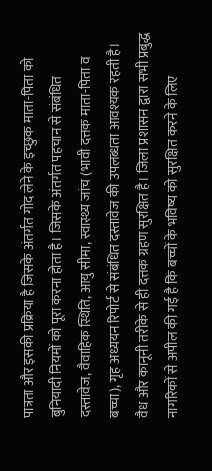पात्रता और इसकी प्रक्रिया है जिसके अंतर्गत गोद लेने के इच्छुक माता-पिता को बुनियादी नियमों को पूरा करना होता है। जिसके अंतर्गत पहचान से संबंधित दस्तावेज, वैवाहिक स्थिति, आयु सीमा, स्वास्थ्य जांच (भावी दत्तक माता-पिता व बच्चा), गृह अध्ययन रिपोर्ट से संबंधित दस्तावेज की उपलब्धता आवश्यक रहती है। वैध और कानूनी तरीके से ही दत्तक ग्रहण सुरक्षित है। जिला प्रशासन द्वारा सभी प्रबुद्ध नागरिकों से अपील की गई है कि बच्चों के भविष्य को सुरक्षित करने के लिए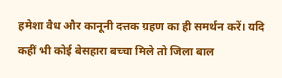हमेशा वैध और कानूनी दत्तक ग्रहण का ही समर्थन करें। यदि कहीं भी कोई बेसहारा बच्चा मिले तो जिला बाल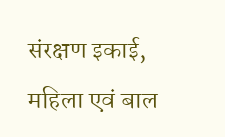संरक्षण इकाई, महिला एवं बाल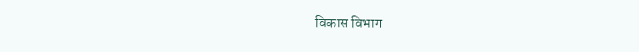विकास विभाग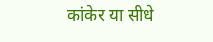कांकेर या सीधे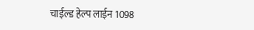चाईल्ड हेल्प लाईन 1098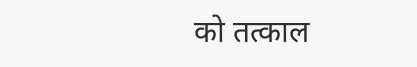को तत्काल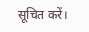सूचित करें।